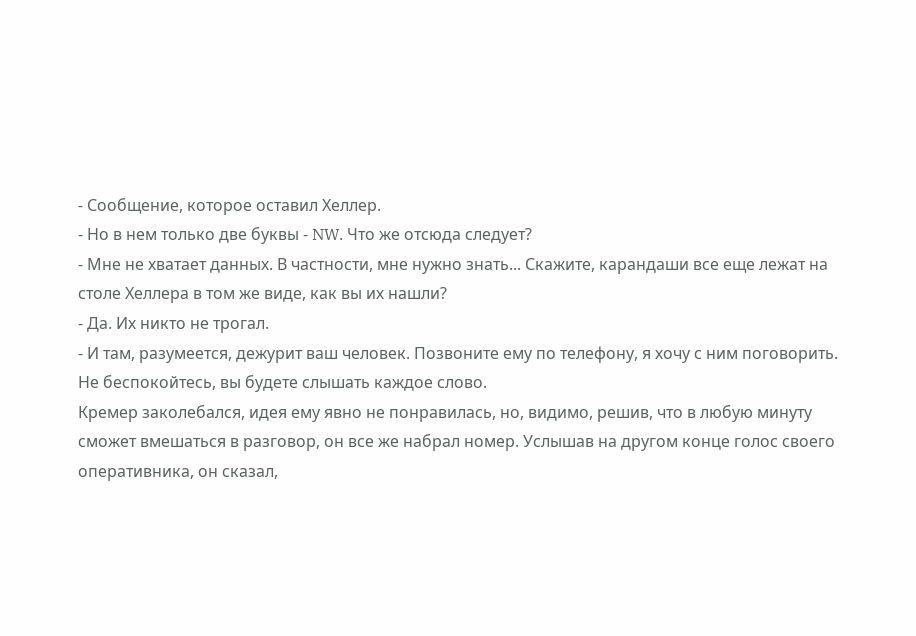- Сообщение, которое оставил Хеллер.
- Но в нем только две буквы - NW. Что же отсюда следует?
- Мне не хватает данных. В частности, мне нужно знать... Скажите, карандаши все еще лежат на столе Хеллера в том же виде, как вы их нашли?
- Да. Их никто не трогал.
- И там, разумеется, дежурит ваш человек. Позвоните ему по телефону, я хочу с ним поговорить. Не беспокойтесь, вы будете слышать каждое слово.
Кремер заколебался, идея ему явно не понравилась, но, видимо, решив, что в любую минуту сможет вмешаться в разговор, он все же набрал номер. Услышав на другом конце голос своего оперативника, он сказал,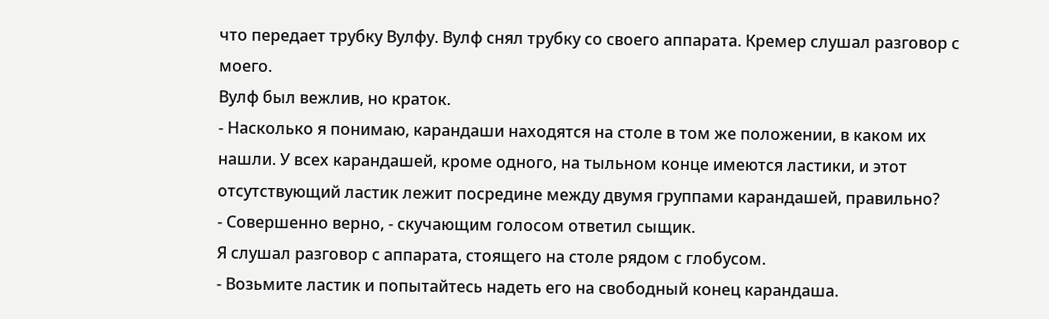что передает трубку Вулфу. Вулф снял трубку со своего аппарата. Кремер слушал разговор с моего.
Вулф был вежлив, но краток.
- Насколько я понимаю, карандаши находятся на столе в том же положении, в каком их нашли. У всех карандашей, кроме одного, на тыльном конце имеются ластики, и этот отсутствующий ластик лежит посредине между двумя группами карандашей, правильно?
- Совершенно верно, - скучающим голосом ответил сыщик.
Я слушал разговор с аппарата, стоящего на столе рядом с глобусом.
- Возьмите ластик и попытайтесь надеть его на свободный конец карандаша.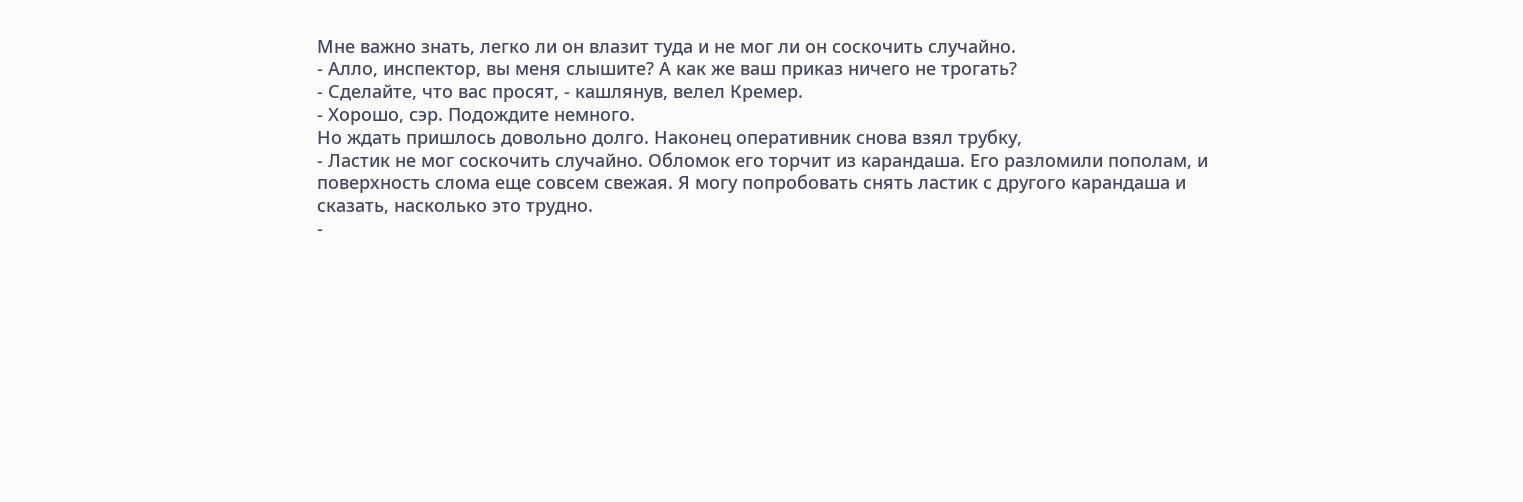Мне важно знать, легко ли он влазит туда и не мог ли он соскочить случайно.
- Алло, инспектор, вы меня слышите? А как же ваш приказ ничего не трогать?
- Сделайте, что вас просят, - кашлянув, велел Кремер.
- Хорошо, сэр. Подождите немного.
Но ждать пришлось довольно долго. Наконец оперативник снова взял трубку,
- Ластик не мог соскочить случайно. Обломок его торчит из карандаша. Его разломили пополам, и поверхность слома еще совсем свежая. Я могу попробовать снять ластик с другого карандаша и сказать, насколько это трудно.
-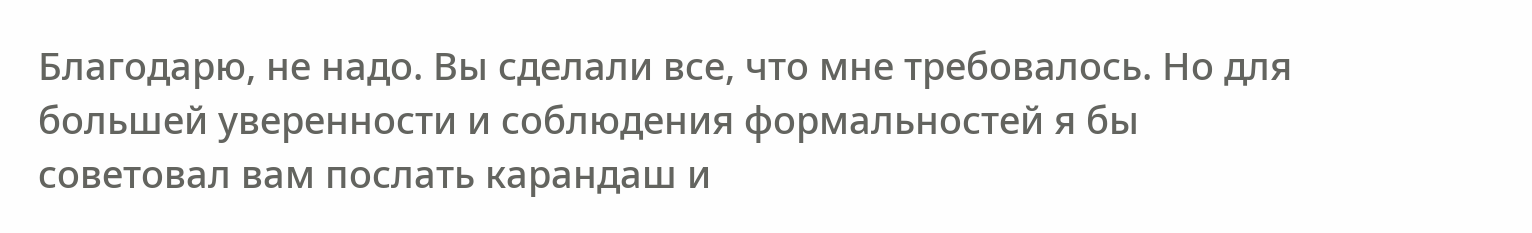Благодарю, не надо. Вы сделали все, что мне требовалось. Но для большей уверенности и соблюдения формальностей я бы советовал вам послать карандаш и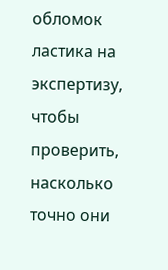обломок ластика на экспертизу, чтобы проверить, насколько точно они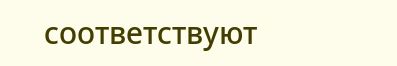соответствуют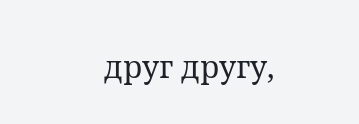друг другу,